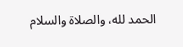الحمد لله، والصلاة والسلام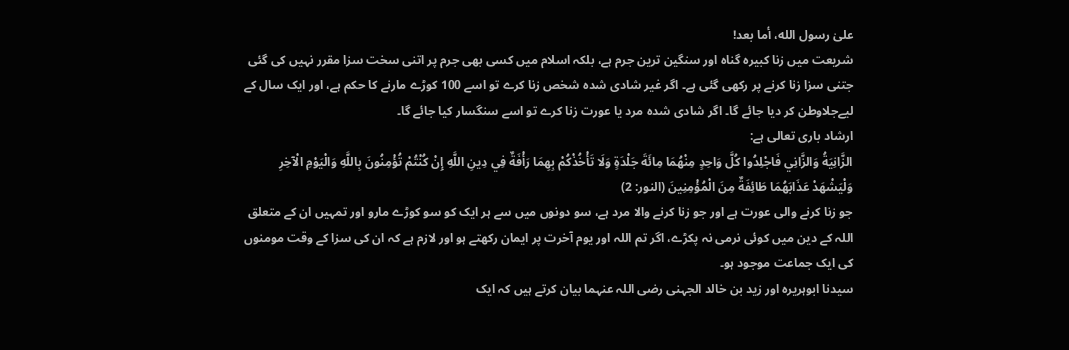علىٰ رسول الله، أما بعد!
شریعت میں زنا کبیرہ گناہ اور سنگین ترین جرم ہے، بلکہ اسلام میں کسی بھی جرم پر اتنی سخت سزا مقرر نہیں کی گئی جتنی سزا زنا کرنے پر رکھی گئی ہے۔ اگر غیر شادی شدہ شخص زنا کرے تو اسے 100 کوڑے مارنے کا حکم ہے، اور ایک سال کے لیےجلاوطن کر دیا جائے گا۔ اگر شادی شدہ مرد یا عورت زنا کرے تو اسے سنگسار کیا جائے گا۔
ارشاد باری تعالی ہے:
الزَّانِيَةُ وَالزَّانِي فَاجْلِدُوا كُلَّ وَاحِدٍ مِنْهُمَا مِائَةَ جَلْدَةٍ وَلَا تَأْخُذْكُمْ بِهِمَا رَأْفَةٌ فِي دِينِ اللَّهِ إِنْ كُنْتُمْ تُؤْمِنُونَ بِاللَّهِ وَالْيَوْمِ الْآخِرِ وَلْيَشْهَدْ عَذَابَهُمَا طَائِفَةٌ مِنَ الْمُؤْمِنِينَ (النور: 2)
جو زنا کرنے والی عورت ہے اور جو زنا کرنے والا مرد ہے، سو دونوں میں سے ہر ایک کو سو کوڑے مارو اور تمہیں ان کے متعلق اللہ کے دین میں کوئی نرمی نہ پکڑے، اگر تم اللہ اور یوم آخرت پر ایمان رکھتے ہو اور لازم ہے کہ ان کی سزا کے وقت مومنوں کی ایک جماعت موجود ہو۔
سیدنا ابوہریرہ اور زید بن خالد الجہنی رضی اللہ عنہما بیان کرتے ہیں کہ ایک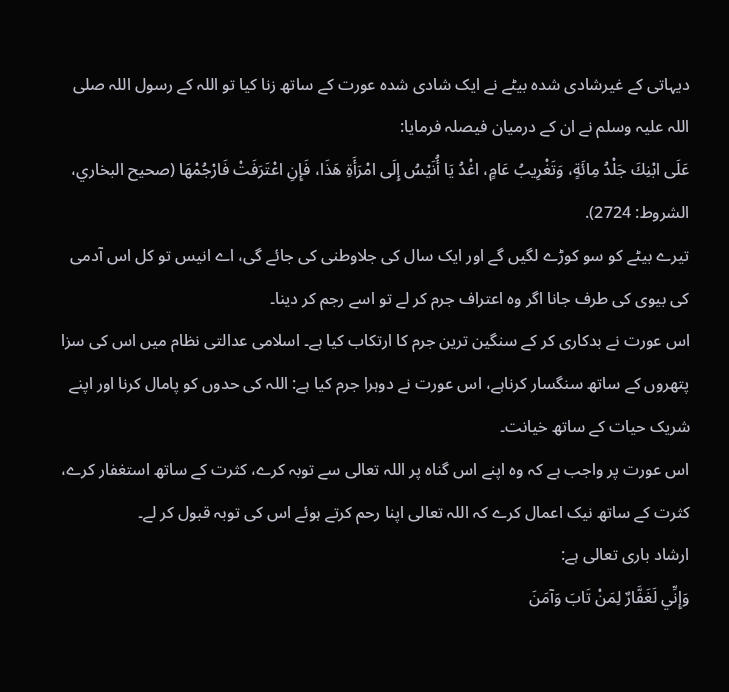دیہاتی کے غیرشادی شدہ بیٹے نے ایک شادی شدہ عورت کے ساتھ زنا کیا تو اللہ کے رسول اللہ صلی اللہ علیہ وسلم نے ان کے درمیان فیصلہ فرمایا:
عَلَى ابْنِكَ جَلْدُ مِائَةٍ، وَتَغْرِيبُ عَامٍ، اغْدُ يَا أُنَيْسُ إِلَى امْرَأَةِ هَذَا، فَإِنِ اعْتَرَفَتْ فَارْجُمْهَا (صحيح البخاري، الشروط: 2724).
تیرے بیٹے کو سو کوڑے لگیں گے اور ایک سال کی جلاوطنی کی جائے گی، اے انیس تو کل اس آدمی کی بیوی کی طرف جانا اگر وہ اعتراف جرم کر لے تو اسے رجم کر دینا۔
اس عورت نے بدکاری کر کے سنگین ترین جرم کا ارتکاب کیا ہے۔ اسلامی عدالتی نظام میں اس کی سزا پتھروں کے ساتھ سنگسار کرناہے، اس عورت نے دوہرا جرم کیا ہے: اللہ کی حدوں کو پامال کرنا اور اپنے شریک حیات کے ساتھ خیانت۔
اس عورت پر واجب ہے کہ وہ اپنے اس گناہ پر اللہ تعالی سے توبہ کرے، کثرت کے ساتھ استغفار کرے، کثرت کے ساتھ نیک اعمال کرے کہ اللہ تعالی اپنا رحم کرتے ہوئے اس کی توبہ قبول کر لے۔
ارشاد باری تعالی ہے:
وَإِنِّي لَغَفَّارٌ لِمَنْ تَابَ وَآمَنَ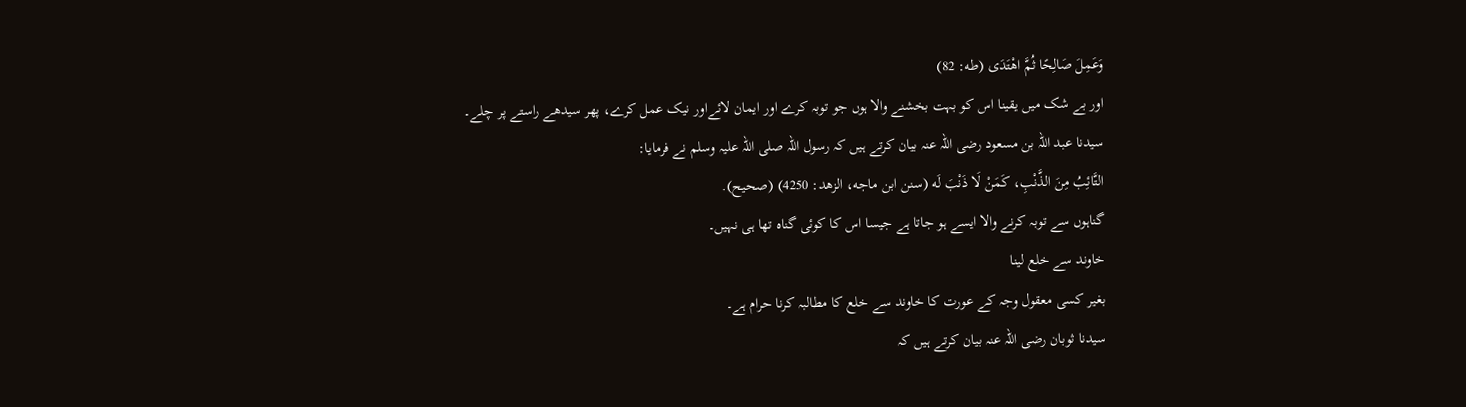وَعَمِلَ صَالِحًا ثُمَّ اهْتَدَى (طه: 82)
اور بے شک میں یقینا اس کو بہت بخشنے والا ہوں جو توبہ کرے اور ایمان لائےاور نیک عمل کرے، پھر سیدھے راستے پر چلے۔
سیدنا عبد اللہ بن مسعود رضی اللہ عنہ بیان کرتے ہیں کہ رسول اللہ صلی اللہ علیہ وسلم نے فرمایا:
التَّائِبُ مِنَ الذَّنْبِ، كَمَنْ لَا ذَنْبَ لَه (سنن ابن ماجه، الزهد: 4250) (صحيح).
گناہوں سے توبہ کرنے والا ایسے ہو جاتا ہے جیسا اس کا کوئی گناہ تھا ہی نہیں۔
خاوند سے خلع لینا
بغیر کسی معقول وجہ کے عورت کا خاوند سے خلع کا مطالبہ کرنا حرام ہے۔
سیدنا ثوبان رضی اللہ عنہ بیان کرتے ہیں کہ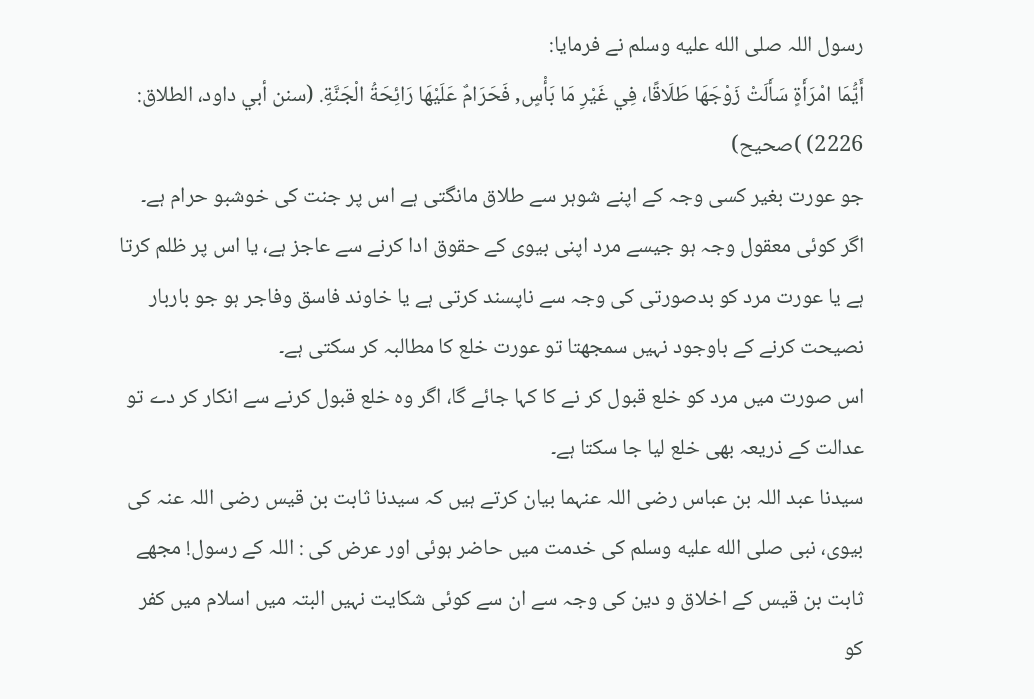رسول اللہ صلى الله عليه وسلم نے فرمایا:
أَيُّمَا امْرَأَةٍ سَأَلَتْ زَوْجَهَا طَلَاقًا، فِي غَيْرِ مَا بَأْسٍ, فَحَرَامٌ عَلَيْهَا رَائِحَةُ الْجَنَّةِ. (سنن أبي داود، الطلاق: 2226) )صحيح)
جو عورت بغیر کسی وجہ کے اپنے شوہر سے طلاق مانگتی ہے اس پر جنت کی خوشبو حرام ہے۔
اگر کوئی معقول وجہ ہو جیسے مرد اپنی بیوی کے حقوق ادا کرنے سے عاجز ہے، یا اس پر ظلم کرتا ہے یا عورت مرد کو بدصورتی کی وجہ سے ناپسند کرتی ہے یا خاوند فاسق وفاجر ہو جو باربار نصیحت کرنے کے باوجود نہیں سمجھتا تو عورت خلع کا مطالبہ کر سکتی ہے۔
اس صورت میں مرد کو خلع قبول کر نے کا کہا جائے گا، اگر وہ خلع قبول کرنے سے انکار کر دے تو عدالت کے ذریعہ بھی خلع لیا جا سکتا ہے۔
سیدنا عبد اللہ بن عباس رضی اللہ عنہما بیان کرتے ہیں کہ سیدنا ثابت بن قیس رضی اللہ عنہ کی بیوی، نبی صلى الله عليه وسلم کی خدمت میں حاضر ہوئی اور عرض کی : اللہ کے رسول! مجھے ثابت بن قیس کے اخلاق و دین کی وجہ سے ان سے کوئی شکایت نہیں البتہ میں اسلام میں کفر کو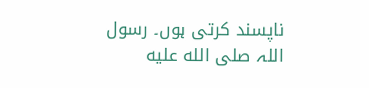ناپسند کرتی ہوں۔ رسول اللہ صلى الله عليه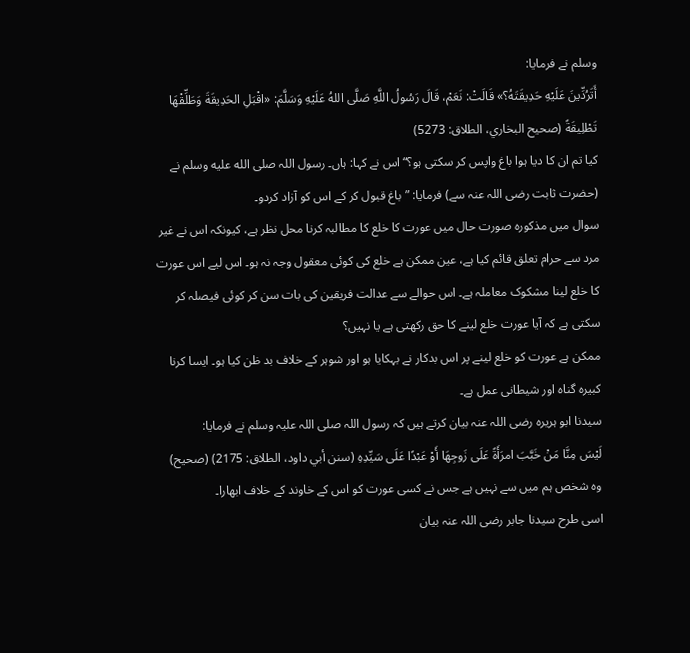وسلم نے فرمایا:
أَتَرُدِّينَ عَلَيْهِ حَدِيقَتَهُ؟» قَالَتْ: نَعَمْ، قَالَ رَسُولُ اللَّهِ صَلَّى اللهُ عَلَيْهِ وَسَلَّمَ: «اقْبَلِ الحَدِيقَةَ وَطَلِّقْهَا تَطْلِيقَةً (صحيح البخاري، الطلاق: 5273)
کیا تم ان کا دیا ہوا باغ واپس کر سکتی ہو؟“ اس نے کہا: ہاں۔ رسول اللہ صلى الله عليه وسلم نے (حضرت ثابت رضی اللہ عنہ سے) فرمایا: ”باغ قبول کر کے اس کو آزاد کردو۔
سوال میں مذکورہ صورت حال میں عورت کا خلع کا مطالبہ کرنا محل نظر ہے، کیونکہ اس نے غیر مرد سے حرام تعلق قائم کیا ہے، عین ممکن ہے خلع کی کوئی معقول وجہ نہ ہو۔ اس لیے اس عورت کا خلع لینا مشکوک معاملہ ہے۔ اس حوالے سے عدالت فریقین کی بات سن کر کوئی فیصلہ کر سکتی ہے کہ آیا عورت خلع لینے کا حق رکھتی ہے یا نہیں؟
ممكن ہے عورت کو خلع لینے پر اس بدکار نے بہکایا ہو اور شوہر کے خلاف بد ظن کیا ہو۔ ایسا کرنا کبیرہ گناہ اور شیطانی عمل ہے۔
سیدنا ابو ہریرہ رضی اللہ عنہ بیان کرتے ہیں کہ رسول اللہ صلی اللہ علیہ وسلم نے فرمایا:
لَيْسَ مِنَّا مَنْ خَبَّبَ امرَأَةً عَلَى زَوجِهَا أَوْ عَبْدًا عَلَى سَيِّدِهِ (سنن أبي داود، الطلاق: 2175) (صحیح)
وہ شخص ہم میں سے نہیں ہے جس نے کسی عورت کو اس کے خاوند کے خلاف ابھارا۔
اسی طرح سیدنا جابر رضی اللہ عنہ بیان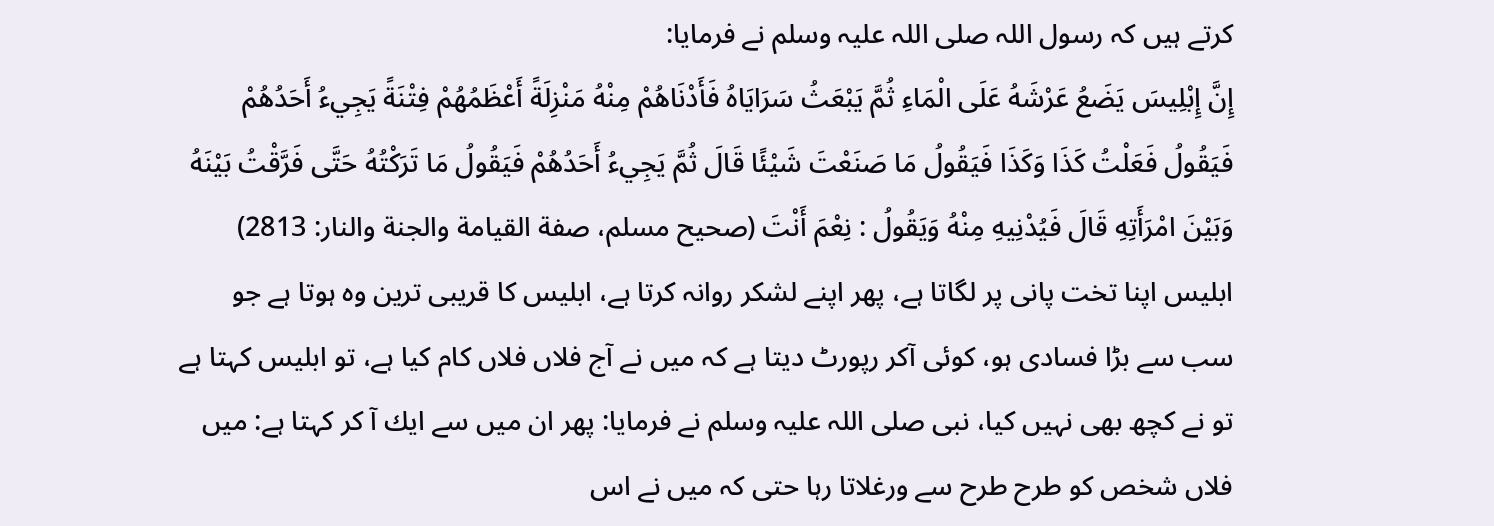کرتے ہیں کہ رسول اللہ صلی اللہ علیہ وسلم نے فرمایا:
إِنَّ إِبْلِيسَ يَضَعُ عَرْشَهُ عَلَى الْمَاءِ ثُمَّ يَبْعَثُ سَرَايَاهُ فَأَدْنَاهُمْ مِنْهُ مَنْزِلَةً أَعْظَمُهُمْ فِتْنَةً يَجِيءُ أَحَدُهُمْ فَيَقُولُ فَعَلْتُ كَذَا وَكَذَا فَيَقُولُ مَا صَنَعْتَ شَيْئًا قَالَ ثُمَّ يَجِيءُ أَحَدُهُمْ فَيَقُولُ مَا تَرَكْتُهُ حَتَّى فَرَّقْتُ بَيْنَهُ وَبَيْنَ امْرَأَتِهِ قَالَ فَيُدْنِيهِ مِنْهُ وَيَقُولُ : نِعْمَ أَنْتَ (صحيح مسلم، صفة القيامة والجنة والنار: 2813)
ابلیس اپنا تخت پانى پر لگاتا ہے، پھر اپنے لشكر روانہ كرتا ہے، ابلیس کا قریبی ترین وہ ہوتا ہے جو سب سے بڑا فسادی ہو، کوئی آکر رپورٹ دیتا ہے کہ ميں نے آج فلاں فلاں كام كيا ہے، تو ابلیس كہتا ہے تو نے كچھ بھی نہيں كيا، نبى صلی اللہ علیہ وسلم نے فرمايا: پھر ان ميں سے ايك آ كر كہتا ہے: ميں فلاں شخص کو طرح طرح سے ورغلاتا رہا حتى كہ میں نے اس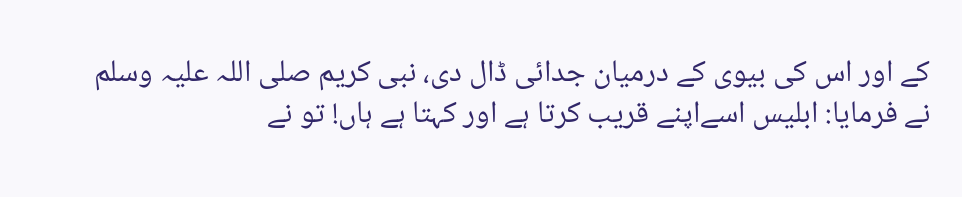كے اور اس كى بيوى كے درميان جدائى ڈال دى، نبى کریم صلى اللہ عليہ وسلم نے فرمايا: ابلیس اسےاپنے قریب کرتا ہے اور كہتا ہے ہاں! تو نے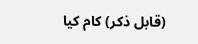(قابل ذکر) كام كيا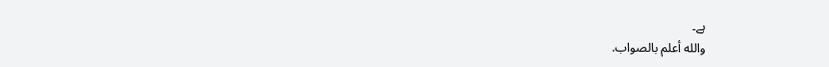ہے۔
والله أعلم بالصواب.